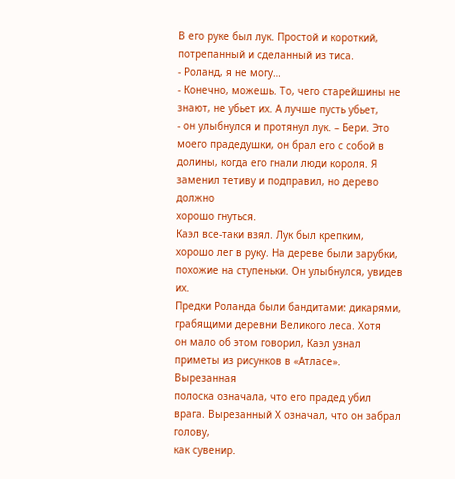В его руке был лук. Простой и короткий, потрепанный и сделанный из тиса.
- Роланд, я не могу…
- Конечно, можешь. То, чего старейшины не знают, не убьет их. А лучше пусть убьет,
- он улыбнулся и протянул лук. – Бери. Это моего прадедушки, он брал его с собой в
долины, когда его гнали люди короля. Я заменил тетиву и подправил, но дерево должно
хорошо гнуться.
Каэл все-таки взял. Лук был крепким, хорошо лег в руку. На дереве были зарубки,
похожие на ступеньки. Он улыбнулся, увидев их.
Предки Роланда были бандитами: дикарями, грабящими деревни Великого леса. Хотя
он мало об этом говорил, Каэл узнал приметы из рисунков в «Атласе». Вырезанная
полоска означала, что его прадед убил врага. Вырезанный Х означал, что он забрал голову,
как сувенир.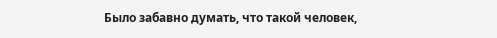Было забавно думать, что такой человек,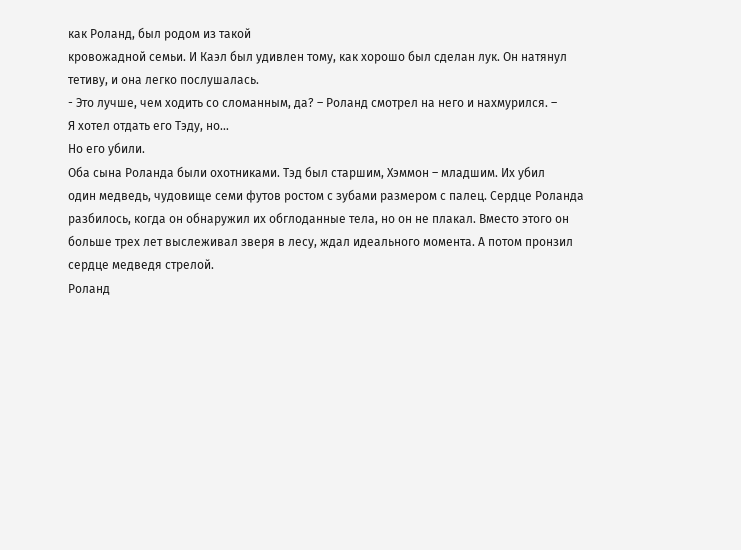как Роланд, был родом из такой
кровожадной семьи. И Каэл был удивлен тому, как хорошо был сделан лук. Он натянул
тетиву, и она легко послушалась.
- Это лучше, чем ходить со сломанным, да? – Роланд смотрел на него и нахмурился. –
Я хотел отдать его Тэду, но…
Но его убили.
Оба сына Роланда были охотниками. Тэд был старшим, Хэммон – младшим. Их убил
один медведь, чудовище семи футов ростом с зубами размером с палец. Сердце Роланда
разбилось, когда он обнаружил их обглоданные тела, но он не плакал. Вместо этого он
больше трех лет выслеживал зверя в лесу, ждал идеального момента. А потом пронзил
сердце медведя стрелой.
Роланд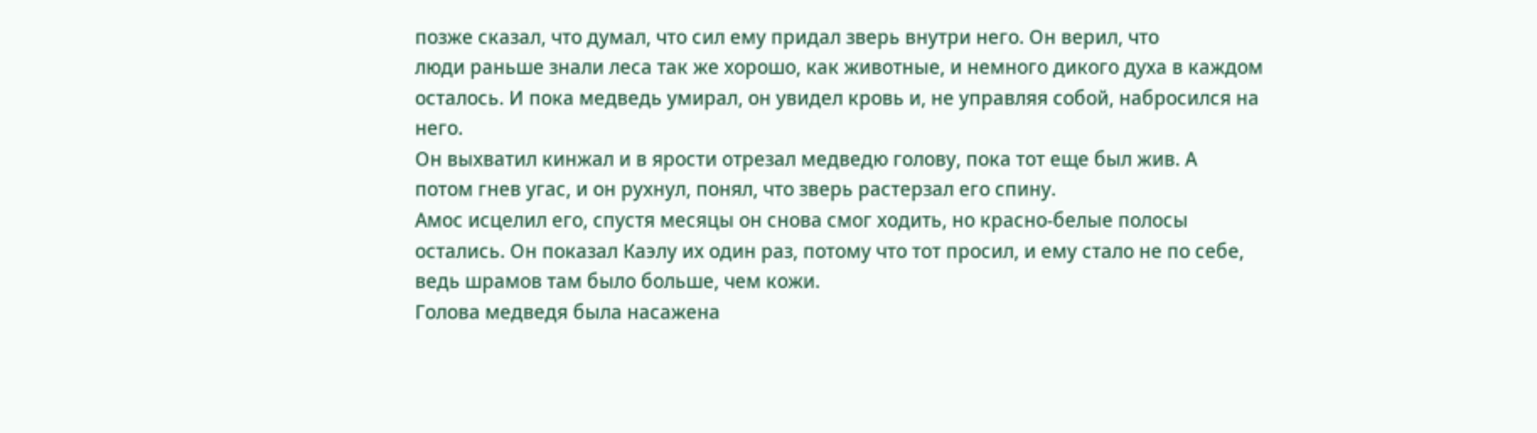позже сказал, что думал, что сил ему придал зверь внутри него. Он верил, что
люди раньше знали леса так же хорошо, как животные, и немного дикого духа в каждом
осталось. И пока медведь умирал, он увидел кровь и, не управляя собой, набросился на
него.
Он выхватил кинжал и в ярости отрезал медведю голову, пока тот еще был жив. А
потом гнев угас, и он рухнул, понял, что зверь растерзал его спину.
Амос исцелил его, спустя месяцы он снова смог ходить, но красно-белые полосы
остались. Он показал Каэлу их один раз, потому что тот просил, и ему стало не по себе,
ведь шрамов там было больше, чем кожи.
Голова медведя была насажена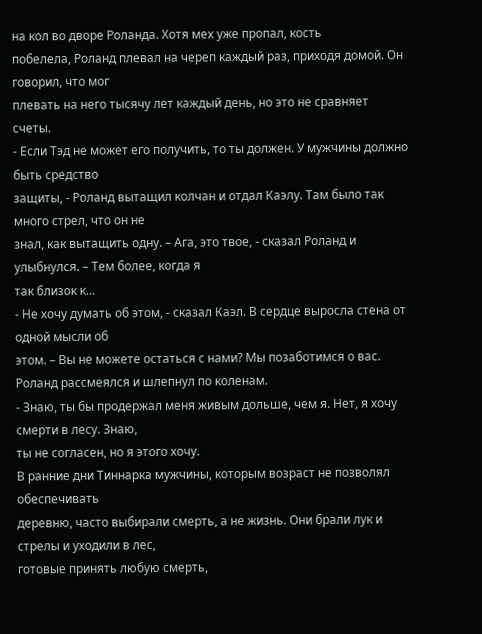на кол во дворе Роланда. Хотя мех уже пропал, кость
побелела, Роланд плевал на череп каждый раз, приходя домой. Он говорил, что мог
плевать на него тысячу лет каждый день, но это не сравняет счеты.
- Если Тэд не может его получить, то ты должен. У мужчины должно быть средство
защиты, - Роланд вытащил колчан и отдал Каэлу. Там было так много стрел, что он не
знал, как вытащить одну. – Ага, это твое, - сказал Роланд и улыбнулся. – Тем более, когда я
так близок к…
- Не хочу думать об этом, - сказал Каэл. В сердце выросла стена от одной мысли об
этом. – Вы не можете остаться с нами? Мы позаботимся о вас.
Роланд рассмеялся и шлепнул по коленам.
- Знаю, ты бы продержал меня живым дольше, чем я. Нет, я хочу смерти в лесу. Знаю,
ты не согласен, но я этого хочу.
В ранние дни Тиннарка мужчины, которым возраст не позволял обеспечивать
деревню, часто выбирали смерть, а не жизнь. Они брали лук и стрелы и уходили в лес,
готовые принять любую смерть,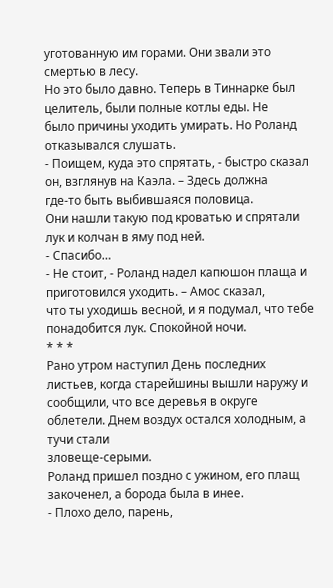уготованную им горами. Они звали это смертью в лесу.
Но это было давно. Теперь в Тиннарке был целитель, были полные котлы еды. Не
было причины уходить умирать. Но Роланд отказывался слушать.
- Поищем, куда это спрятать, - быстро сказал он, взглянув на Каэла. – Здесь должна
где-то быть выбившаяся половица.
Они нашли такую под кроватью и спрятали лук и колчан в яму под ней.
- Спасибо…
- Не стоит, - Роланд надел капюшон плаща и приготовился уходить. – Амос сказал,
что ты уходишь весной, и я подумал, что тебе понадобится лук. Спокойной ночи.
* * *
Рано утром наступил День последних листьев, когда старейшины вышли наружу и
сообщили, что все деревья в округе облетели. Днем воздух остался холодным, а тучи стали
зловеще-серыми.
Роланд пришел поздно с ужином, его плащ закоченел, а борода была в инее.
- Плохо дело, парень,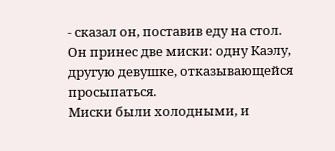- сказал он, поставив еду на стол.
Он принес две миски: одну Каэлу, другую девушке, отказывающейся просыпаться.
Миски были холодными, и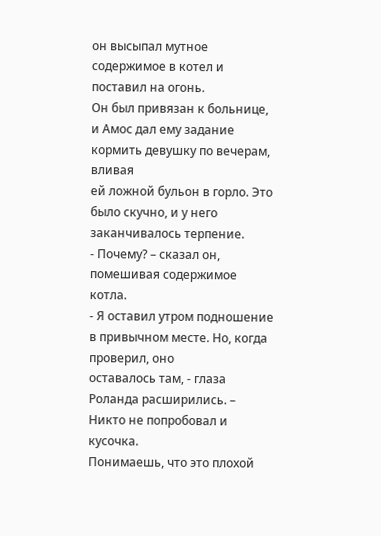он высыпал мутное содержимое в котел и поставил на огонь.
Он был привязан к больнице, и Амос дал ему задание кормить девушку по вечерам, вливая
ей ложной бульон в горло. Это было скучно, и у него заканчивалось терпение.
- Почему? – сказал он, помешивая содержимое котла.
- Я оставил утром подношение в привычном месте. Но, когда проверил, оно
оставалось там, - глаза Роланда расширились. – Никто не попробовал и кусочка.
Понимаешь, что это плохой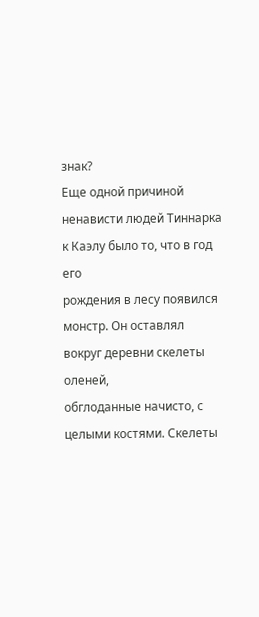знак?
Еще одной причиной ненависти людей Тиннарка к Каэлу было то, что в год его
рождения в лесу появился монстр. Он оставлял вокруг деревни скелеты оленей,
обглоданные начисто, с целыми костями. Скелеты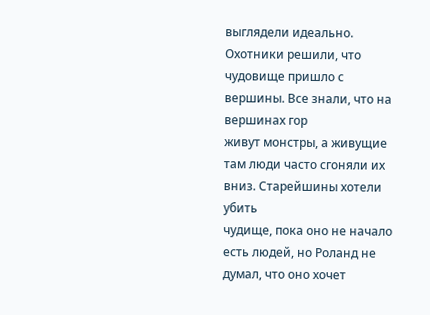выглядели идеально.
Охотники решили, что чудовище пришло с вершины. Все знали, что на вершинах гор
живут монстры, а живущие там люди часто сгоняли их вниз. Старейшины хотели убить
чудище, пока оно не начало есть людей, но Роланд не думал, что оно хочет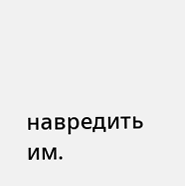навредить им.